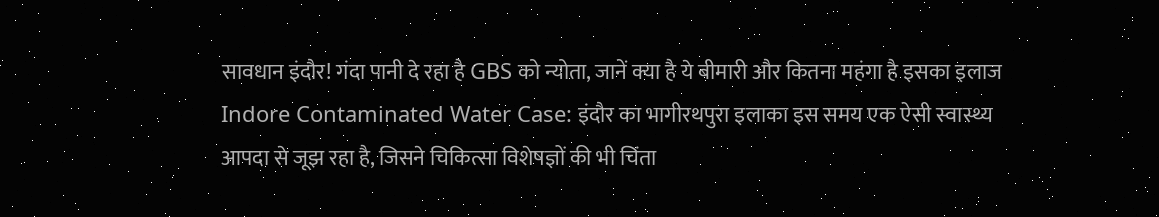सावधान इंदौर! गंदा पानी दे रहा है GBS को न्योता, जानें क्या है ये बीमारी और कितना महंगा है इसका इलाज
Indore Contaminated Water Case: इंदौर का भागीरथपुरा इलाका इस समय एक ऐसी स्वास्थ्य आपदा से जूझ रहा है, जिसने चिकित्सा विशेषज्ञों की भी चिंता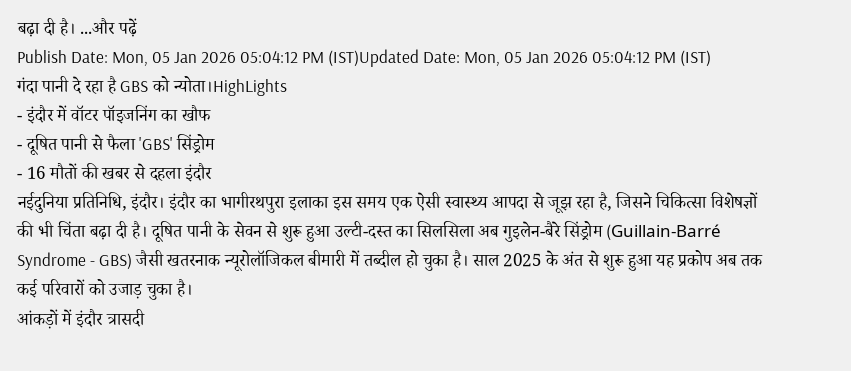बढ़ा दी है। ...और पढ़ें
Publish Date: Mon, 05 Jan 2026 05:04:12 PM (IST)Updated Date: Mon, 05 Jan 2026 05:04:12 PM (IST)
गंदा पानी दे रहा है GBS को न्योता।HighLights
- इंदौर में वॉटर पॉइजनिंग का खौफ
- दूषित पानी से फैला 'GBS' सिंड्रोम
- 16 मौतों की खबर से दहला इंदौर
नईदुनिया प्रतिनिधि, इंदौर। इंदौर का भागीरथपुरा इलाका इस समय एक ऐसी स्वास्थ्य आपदा से जूझ रहा है, जिसने चिकित्सा विशेषज्ञों की भी चिंता बढ़ा दी है। दूषित पानी के सेवन से शुरू हुआ उल्टी-दस्त का सिलसिला अब गुइलेन-बैरे सिंड्रोम (Guillain-Barré Syndrome - GBS) जैसी खतरनाक न्यूरोलॉजिकल बीमारी में तब्दील हो चुका है। साल 2025 के अंत से शुरू हुआ यह प्रकोप अब तक कई परिवारों को उजाड़ चुका है।
आंकड़ों में इंदौर त्रासदी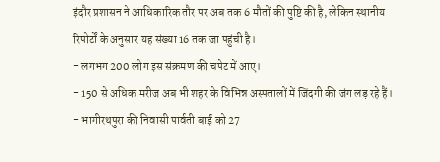इंदौर प्रशासन ने आधिकारिक तौर पर अब तक 6 मौतों की पुष्टि की है, लेकिन स्थानीय रिपोर्टों के अनुसार यह संख्या 16 तक जा पहुंची है।
- लगभग 200 लोग इस संक्रमण की चपेट में आए।
- 150 से अधिक मरीज अब भी शहर के विभिन्न अस्पतालों में जिंदगी की जंग लड़ रहे हैं।
- भागीरथपुरा की निवासी पार्वती बाई को 27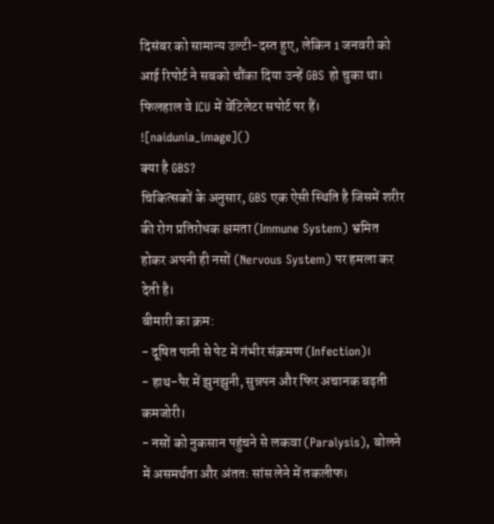दिसंबर को सामान्य उल्टी-दस्त हुए, लेकिन 1 जनवरी को आई रिपोर्ट ने सबको चौंका दिया उन्हें GBS हो चुका था। फिलहाल वे ICU में वेंटिलेटर सपोर्ट पर हैं।
![naidunia_image]()
क्या है GBS?
चिकित्सकों के अनुसार, GBS एक ऐसी स्थिति है जिसमें शरीर की रोग प्रतिरोधक क्षमता (Immune System) भ्रमित होकर अपनी ही नसों (Nervous System) पर हमला कर देती है।
बीमारी का क्रम:
- दूषित पानी से पेट में गंभीर संक्रमण (Infection)।
- हाथ-पैर में झुनझुनी, सुन्नपन और फिर अचानक बढ़ती कमजोरी।
- नसों को नुकसान पहुंचने से लकवा (Paralysis), बोलने में असमर्थता और अंततः सांस लेने में तकलीफ।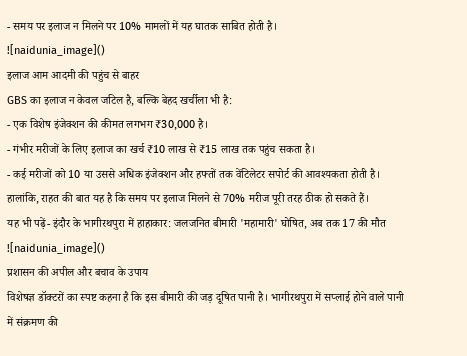- समय पर इलाज न मिलने पर 10% मामलों में यह घातक साबित होती है।
![naidunia_image]()
इलाज आम आदमी की पहुंच से बाहर
GBS का इलाज न केवल जटिल है, बल्कि बेहद खर्चीला भी है:
- एक विशेष इंजेक्शन की कीमत लगभग ₹30,000 है।
- गंभीर मरीजों के लिए इलाज का खर्च ₹10 लाख से ₹15 लाख तक पहुंच सकता है।
- कई मरीजों को 10 या उससे अधिक इंजेक्शन और हफ्तों तक वेंटिलेटर सपोर्ट की आवश्यकता होती है। हालांकि, राहत की बात यह है कि समय पर इलाज मिलने से 70% मरीज पूरी तरह ठीक हो सकते हैं।
यह भी पढ़ें- इंदौर के भागीरथपुरा में हाहाकार: जलजनित बीमारी 'महामारी' घोषित, अब तक 17 की मौत
![naidunia_image]()
प्रशासन की अपील और बचाव के उपाय
विशेषज्ञ डॉक्टरों का स्पष्ट कहना है कि इस बीमारी की जड़ दूषित पानी है। भागीरथपुरा में सप्लाई होने वाले पानी में संक्रमण की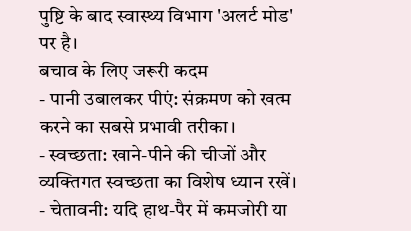पुष्टि के बाद स्वास्थ्य विभाग 'अलर्ट मोड' पर है।
बचाव के लिए जरूरी कदम
- पानी उबालकर पीएं: संक्रमण को खत्म करने का सबसे प्रभावी तरीका।
- स्वच्छता: खाने-पीने की चीजों और व्यक्तिगत स्वच्छता का विशेष ध्यान रखें।
- चेतावनी: यदि हाथ-पैर में कमजोरी या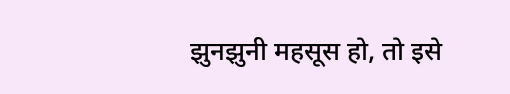झुनझुनी महसूस हो, तो इसे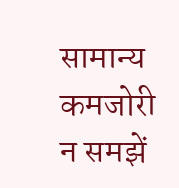सामान्य कमजोरी न समझें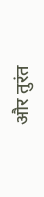और तुरंत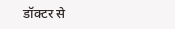डॉक्टर से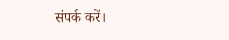संपर्क करें।